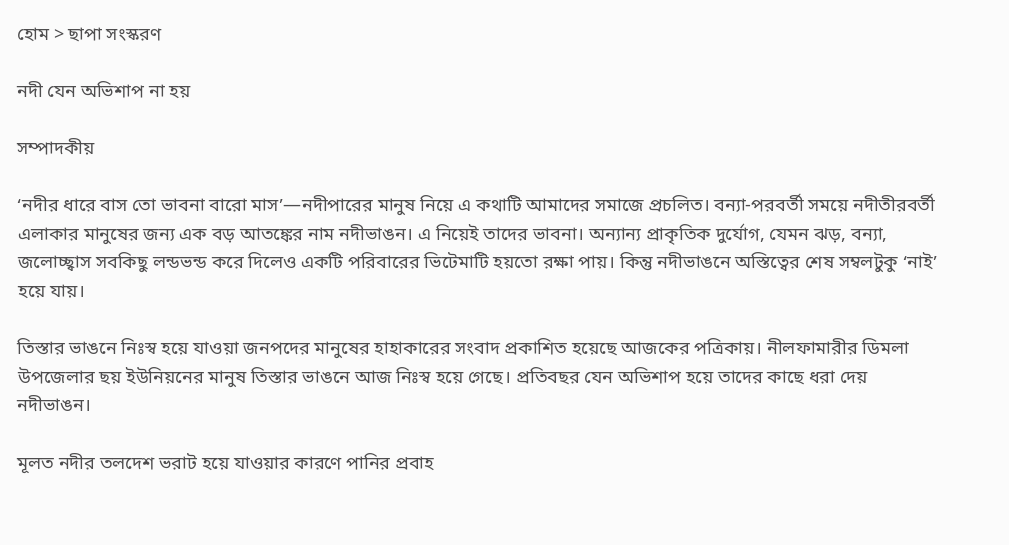হোম > ছাপা সংস্করণ

নদী যেন অভিশাপ না হয়

সম্পাদকীয়

‘নদীর ধারে বাস তো ভাবনা বারো মাস’—নদীপারের মানুষ নিয়ে এ কথাটি আমাদের সমাজে প্রচলিত। বন্যা-পরবর্তী সময়ে নদীতীরবর্তী এলাকার মানুষের জন্য এক বড় আতঙ্কের নাম নদীভাঙন। এ নিয়েই তাদের ভাবনা। অন্যান্য প্রাকৃতিক দুর্যোগ, যেমন ঝড়, বন্যা, জলোচ্ছ্বাস সবকিছু লন্ডভন্ড করে দিলেও একটি পরিবারের ভিটেমাটি হয়তো রক্ষা পায়। কিন্তু নদীভাঙনে অস্তিত্বের শেষ সম্বলটুকু ‘নাই’ হয়ে যায়।

তিস্তার ভাঙনে নিঃস্ব হয়ে যাওয়া জনপদের মানুষের হাহাকারের সংবাদ প্রকাশিত হয়েছে আজকের পত্রিকায়। নীলফামারীর ডিমলা উপজেলার ছয় ইউনিয়নের মানুষ তিস্তার ভাঙনে আজ নিঃস্ব হয়ে গেছে। প্রতিবছর যেন অভিশাপ হয়ে তাদের কাছে ধরা দেয় নদীভাঙন।

মূলত নদীর তলদেশ ভরাট হয়ে যাওয়ার কারণে পানির প্রবাহ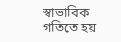স্বাভাবিক গতিতে হয়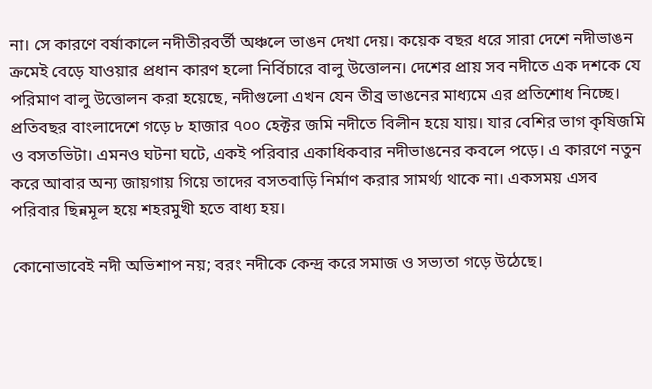না। সে কারণে বর্ষাকালে নদীতীরবর্তী অঞ্চলে ভাঙন দেখা দেয়। কয়েক বছর ধরে সারা দেশে নদীভাঙন ক্রমেই বেড়ে যাওয়ার প্রধান কারণ হলো নির্বিচারে বালু উত্তোলন। দেশের প্রায় সব নদীতে এক দশকে যে পরিমাণ বালু উত্তোলন করা হয়েছে, নদীগুলো এখন যেন তীব্র ভাঙনের মাধ্যমে এর প্রতিশোধ নিচ্ছে। প্রতিবছর বাংলাদেশে গড়ে ৮ হাজার ৭০০ হেক্টর জমি নদীতে বিলীন হয়ে যায়। যার বেশির ভাগ কৃষিজমি ও বসতভিটা। এমনও ঘটনা ঘটে, একই পরিবার একাধিকবার নদীভাঙনের কবলে পড়ে। এ কারণে নতুন করে আবার অন্য জায়গায় গিয়ে তাদের বসতবাড়ি নির্মাণ করার সামর্থ্য থাকে না। একসময় এসব পরিবার ছিন্নমূল হয়ে শহরমুখী হতে বাধ্য হয়।

কোনোভাবেই নদী অভিশাপ নয়; বরং নদীকে কেন্দ্র করে সমাজ ও সভ্যতা গড়ে উঠেছে।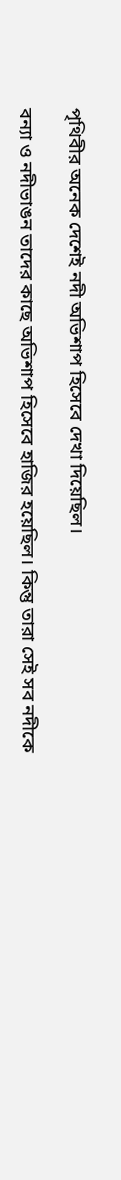পৃথিবীর অনেক দেশেই নদী অভিশাপ হিসেবে দেখা দিয়েছিল।

বন্যা ও নদীভাঙন তাদের কাছে অভিশাপ হিসেবে হাজির হয়েছিল। কিন্তু তারা সেই সব নদীকে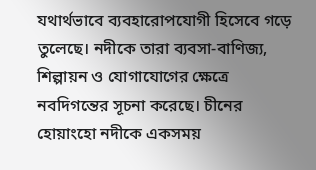যথার্থভাবে ব্যবহারোপযোগী হিসেবে গড়ে তুলেছে। নদীকে তারা ব্যবসা-বাণিজ্য, শিল্পায়ন ও যোগাযোগের ক্ষেত্রে নবদিগন্তের সূচনা করেছে। চীনের হোয়াংহো নদীকে একসময়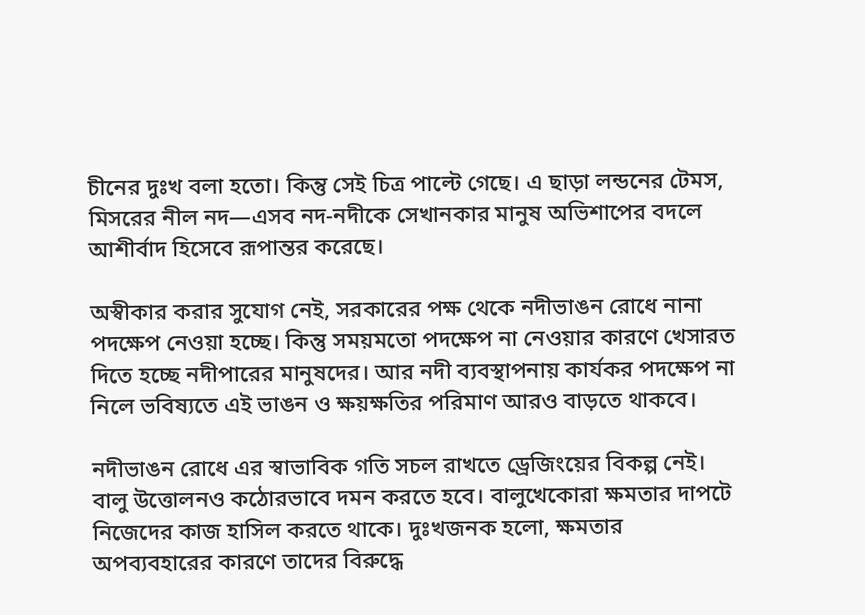চীনের দুঃখ বলা হতো। কিন্তু সেই চিত্র পাল্টে গেছে। এ ছাড়া লন্ডনের টেমস, মিসরের নীল নদ—এসব নদ-নদীকে সেখানকার মানুষ অভিশাপের বদলে আশীর্বাদ হিসেবে রূপান্তর করেছে।

অস্বীকার করার সুযোগ নেই, সরকারের পক্ষ থেকে নদীভাঙন রোধে নানা পদক্ষেপ নেওয়া হচ্ছে। কিন্তু সময়মতো পদক্ষেপ না নেওয়ার কারণে খেসারত দিতে হচ্ছে নদীপারের মানুষদের। আর নদী ব্যবস্থাপনায় কার্যকর পদক্ষেপ না নিলে ভবিষ্যতে এই ভাঙন ও ক্ষয়ক্ষতির পরিমাণ আরও বাড়তে থাকবে।

নদীভাঙন রোধে এর স্বাভাবিক গতি সচল রাখতে ড্রেজিংয়ের বিকল্প নেই। বালু উত্তোলনও কঠোরভাবে দমন করতে হবে। বালুখেকোরা ক্ষমতার দাপটে নিজেদের কাজ হাসিল করতে থাকে। দুঃখজনক হলো, ক্ষমতার অপব্যবহারের কারণে তাদের বিরুদ্ধে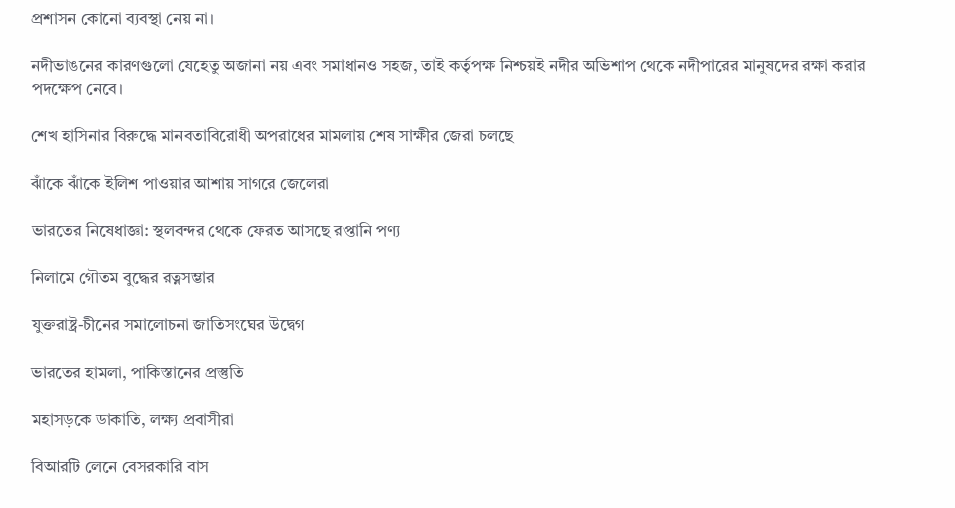প্রশাসন কোনো ব্যবস্থা নেয় না।

নদীভাঙনের কারণগুলো যেহেতু অজানা নয় এবং সমাধানও সহজ, তাই কর্তৃপক্ষ নিশ্চয়ই নদীর অভিশাপ থেকে নদীপারের মানুষদের রক্ষা করার পদক্ষেপ নেবে।

শেখ হাসিনার বিরুদ্ধে মানবতাবিরোধী অপরাধের মামলায় শেষ সাক্ষীর জেরা চলছে

ঝাঁকে ঝাঁকে ইলিশ পাওয়ার আশায় সাগরে জেলেরা

ভারতের নিষেধাজ্ঞা: স্থলবন্দর থেকে ফেরত আসছে রপ্তানি পণ্য

নিলামে গৌতম বুদ্ধের রত্নসম্ভার

যুক্তরাষ্ট্র-চীনের সমালোচনা জাতিসংঘের উদ্বেগ

ভারতের হামলা, পাকিস্তানের প্রস্তুতি

মহাসড়কে ডাকাতি, লক্ষ্য প্রবাসীরা

বিআরটি লেনে বেসরকারি বাস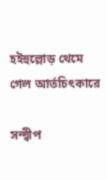হইহুল্লোড় থেমে গেল আর্তচিৎকারে

সন্দ্বীপ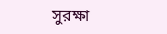সুরক্ষা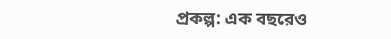প্রকল্প: এক বছরেও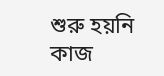শুরু হয়নি কাজ